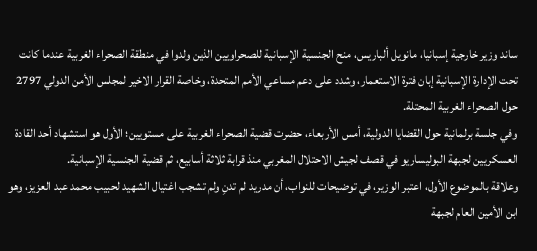ساند وزير خارجية إسبانيا، مانويل ألباريس، منح الجنسية الإسبانية للصحراويين الذين ولدوا في منطقة الصحراء الغربية عندما كانت تحت الإدارة الإسبانية إبان فترة الاستعمار، وشدد على دعم مساعي الأمم المتحدة، وخاصة القرار الاخير لمجلس الأمن الدولي 2797 حول الصحراء الغربية المحتلة.
وفي جلسة برلمانية حول القضايا الدولية، أمس الأربعاء، حضرت قضية الصحراء الغربية على مستويين؛ الأول هو استشهاد أحد القادة العسكريين لجبهة البوليساريو في قصف لجيش الاحتلال المغربي منذ قرابة ثلاثة أسابيع، ثم قضية الجنسية الإسبانية.
وعلاقة بالموضوع الأول، اعتبر الوزير، في توضيحات للنواب، أن مدريد لم تدنِ ولم تشجب اغتيال الشهيد لحبيب محمد عبد العزيز، وهو ابن الأمين العام لجبهة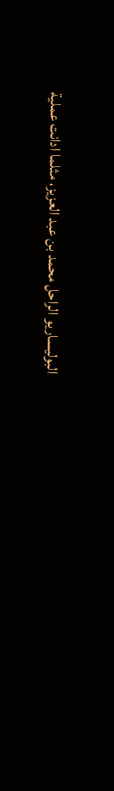البوليساريو الراحل محمد بن عبد العزيز، مثلما ادانت عملية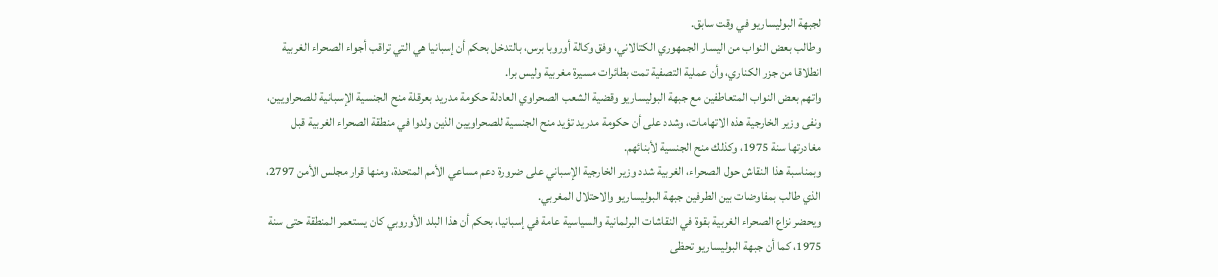لجبهة البوليساريو في وقت سابق.
وطالب بعض النواب من اليسار الجمهوري الكتالاني، وفق وكالة أوروبا برس، بالتدخل بحكم أن إسبانيا هي التي تراقب أجواء الصحراء الغربية انطلاقا من جزر الكناري، وأن عملية التصفية تمت بطائرات مسيرة مغربية وليس برا.
واتهم بعض النواب المتعاطفين مع جبهة البوليساريو وقضية الشعب الصحراوي العادلة حكومة مدريد بعرقلة منح الجنسية الإسبانية للصحراويين، ونفى وزير الخارجية هذه الاتهامات، وشدد على أن حكومة مدريد تؤيد منح الجنسية للصحراويين الذين ولدوا في منطقة الصحراء الغربية قبل مغادرتها سنة 1975، وكذلك منح الجنسية لأبنائهم.
وبمناسبة هذا النقاش حول الصحراء، الغربية شدد وزير الخارجية الإسباني على ضرورة دعم مساعي الأمم المتحدة، ومنها قرار مجلس الأمن 2797، الذي طالب بمفاوضات بين الطرفين جبهة البوليساريو والاحتلال المغربي.
ويحضر نزاع الصحراء الغربية بقوة في النقاشات البرلمانية والسياسية عامة في إسبانيا، بحكم أن هذا البلد الأوروبي كان يستعمر المنطقة حتى سنة 1975، كما أن جبهة البوليساريو تحظى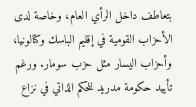بتعاطف داخل الرأي العام، وخاصة لدى الأحزاب القومية في إقليم الباسك وكتالونيا، وأحزاب اليسار مثل حزب سومار. ورغم تأييد حكومة مدريد للحكم الذاتي في نزاع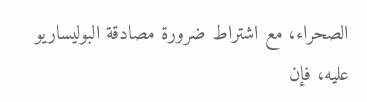الصحراء، مع اشتراط ضرورة مصادقة البوليساريو عليه، فإن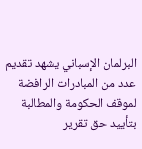البرلمان الإسباني يشهد تقديم عدد من المبادرات الرافضة لموقف الحكومة والمطالبة بتأييد حق تقرير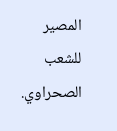المصير للشعب الصحراوي.